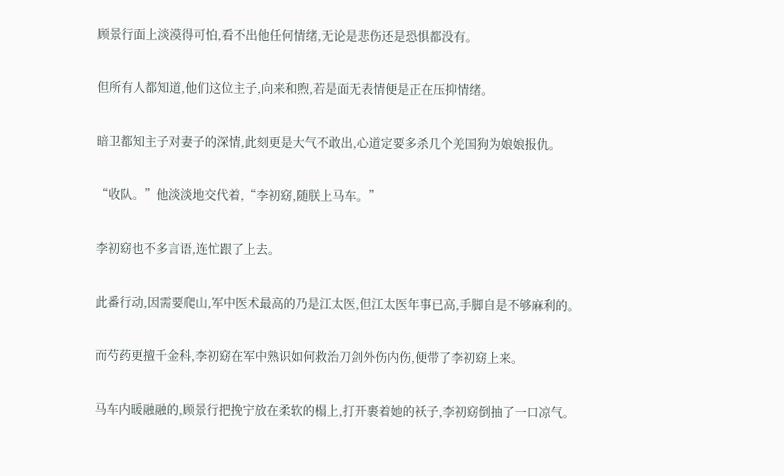顾景行面上淡漠得可怕,看不出他任何情绪,无论是悲伤还是恐惧都没有。

但所有人都知道,他们这位主子,向来和煦,若是面无表情便是正在压抑情绪。

暗卫都知主子对妻子的深情,此刻更是大气不敢出,心道定要多杀几个羌国狗为娘娘报仇。

“收队。”他淡淡地交代着,“李初窈,随朕上马车。”

李初窈也不多言语,连忙跟了上去。

此番行动,因需要爬山,军中医术最高的乃是江太医,但江太医年事已高,手脚自是不够麻利的。

而芍药更擅千金科,李初窈在军中熟识如何救治刀剑外伤内伤,便带了李初窈上来。

马车内暖融融的,顾景行把挽宁放在柔软的榻上,打开裹着她的袄子,李初窈倒抽了一口凉气。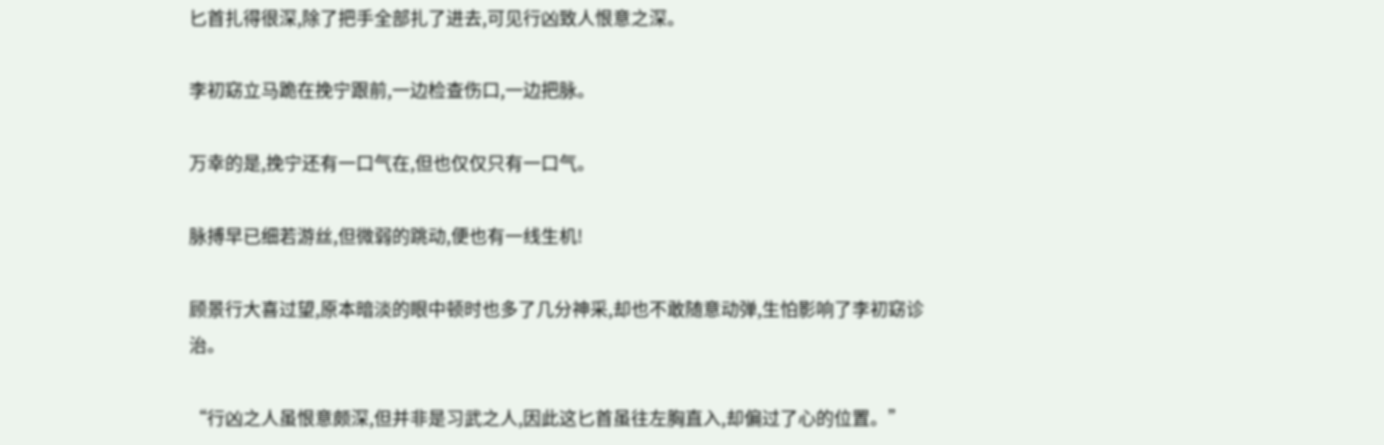匕首扎得很深,除了把手全部扎了进去,可见行凶致人恨意之深。

李初窈立马跪在挽宁跟前,一边检查伤口,一边把脉。

万幸的是,挽宁还有一口气在,但也仅仅只有一口气。

脉搏早已细若游丝,但微弱的跳动,便也有一线生机!

顾景行大喜过望,原本暗淡的眼中顿时也多了几分神采,却也不敢随意动弹,生怕影响了李初窈诊治。

“行凶之人虽恨意颇深,但并非是习武之人,因此这匕首虽往左胸直入,却偏过了心的位置。”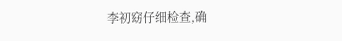李初窈仔细检查,确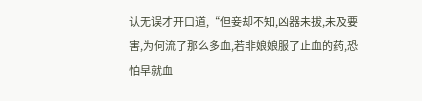认无误才开口道,“但妾却不知,凶器未拔,未及要害,为何流了那么多血,若非娘娘服了止血的药,恐怕早就血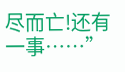尽而亡!还有一事……”